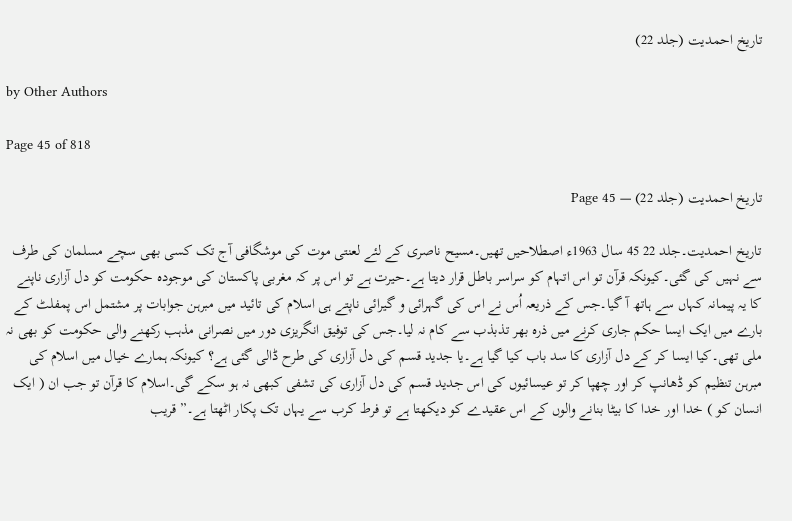تاریخ احمدیت (جلد 22)

by Other Authors

Page 45 of 818

تاریخ احمدیت (جلد 22) — Page 45

تاریخ احمدیت۔جلد 22 45 سال 1963ء اصطلاحیں تھیں۔مسیح ناصری کے لئے لعنتی موت کی موشگافی آج تک کسی بھی سچے مسلمان کی طرف سے نہیں کی گئی۔کیونکہ قرآن تو اس اتہام کو سراسر باطل قرار دیتا ہے۔حیرت ہے تو اس پر کہ مغربی پاکستان کی موجودہ حکومت کو دل آزاری ناپنے کا یہ پیمانہ کہاں سے ہاتھ آ گیا۔جس کے ذریعہ اُس نے اس کی گہرائی و گیرائی ناپتے ہی اسلام کی تائید میں مبرہن جوابات پر مشتمل اس پمفلٹ کے بارے میں ایک ایسا حکم جاری کرنے میں ذرہ بھر تذبذب سے کام نہ لیا۔جس کی توفیق انگریزی دور میں نصرانی مذہب رکھنے والی حکومت کو بھی نہ ملی تھی۔کیا ایسا کر کے دل آزاری کا سد باب کیا گیا ہے۔یا جدید قسم کی دل آزاری کی طرح ڈالی گئی ہے؟ کیونکہ ہمارے خیال میں اسلام کی مبرہن تنظیم کو ڈھانپ کر اور چھپا کر تو عیسائیوں کی اس جدید قسم کی دل آزاری کی تشفی کبھی نہ ہو سکے گی۔اسلام کا قرآن تو جب ان ( ایک انسان کو ) خدا اور خدا کا بیٹا بنانے والوں کے اس عقیدے کو دیکھتا ہے تو فرط کرب سے یہاں تک پکار اٹھتا ہے۔” قریب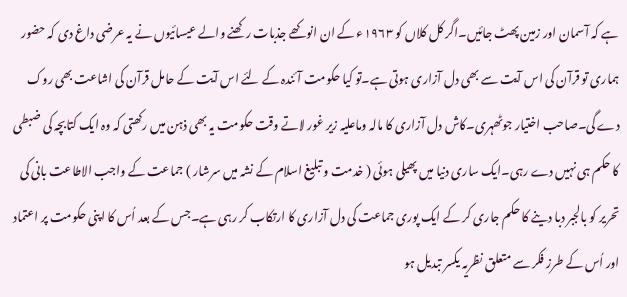ہے کہ آسمان اور زمین پھٹ جائیں۔اگر کل کلاں کو ۱۹۶۳ء کے ان انو کھے جذبات رکھنے والے عیسائیوں نے یہ عرضی داغ دی کہ حضور ہماری تو قرآن کی اس آیت سے بھی دل آزاری ہوتی ہے۔تو کیا حکومت آئندہ کے لئے اس آیت کے حامل قرآن کی اشاعت بھی روک دے گی۔صاحب اختیار جوٹھہری۔کاش دل آزاری کا مالہ وماعلیہ زیر غور لاتے وقت حکومت یہ بھی ذہن میں رکھتی کہ وہ ایک کتابچہ کی ضبطی کا حکم ہی نہیں دے رہی۔ایک ساری دنیا میں پھیلی ہوئی ( خدمت و تبلیغ اسلام کے نشہ میں سرشار ) جماعت کے واجب الاطاعت بانی کی تحریر کو بالجبر دبا دینے کا حکم جاری کر کے ایک پوری جماعت کی دل آزاری کا ارتکاب کر رہی ہے۔جس کے بعد اُس کا اپنی حکومت پر اعتماد اور اُس کے طرز فکر سے متعلق نظریہ یکسر تبدیل ہو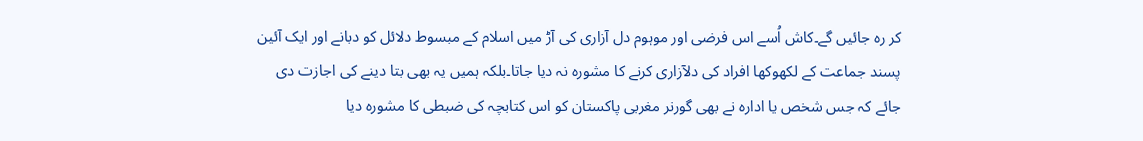کر رہ جائیں گے۔کاش اُسے اس فرضی اور موہوم دل آزاری کی آڑ میں اسلام کے مبسوط دلائل کو دبانے اور ایک آئین پسند جماعت کے لکھوکھا افراد کی دلآزاری کرنے کا مشورہ نہ دیا جاتا۔بلکہ ہمیں یہ بھی بتا دینے کی اجازت دی جائے کہ جس شخص یا ادارہ نے بھی گورنر مغربی پاکستان کو اس کتابچہ کی ضبطی کا مشورہ دیا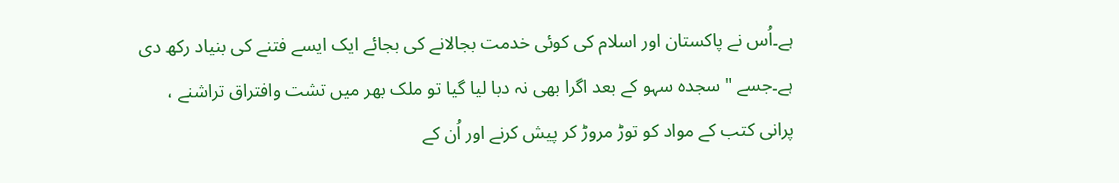ہے۔اُس نے پاکستان اور اسلام کی کوئی خدمت بجالانے کی بجائے ایک ایسے فتنے کی بنیاد رکھ دی ہے۔جسے " سجدہ سہو کے بعد اگرا بھی نہ دبا لیا گیا تو ملک بھر میں تشت وافتراق تراشنے ، پرانی کتب کے مواد کو توڑ مروڑ کر پیش کرنے اور اُن کے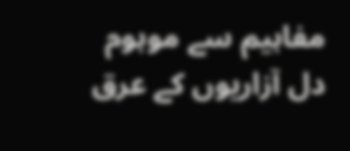مفاہیم سے موہوم دل آزاریوں کے عرق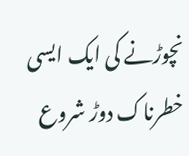نچوڑنے کی ایک ایسی خطرناک دوڑ شروع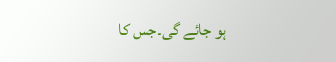ہو جائے گی۔جس کا